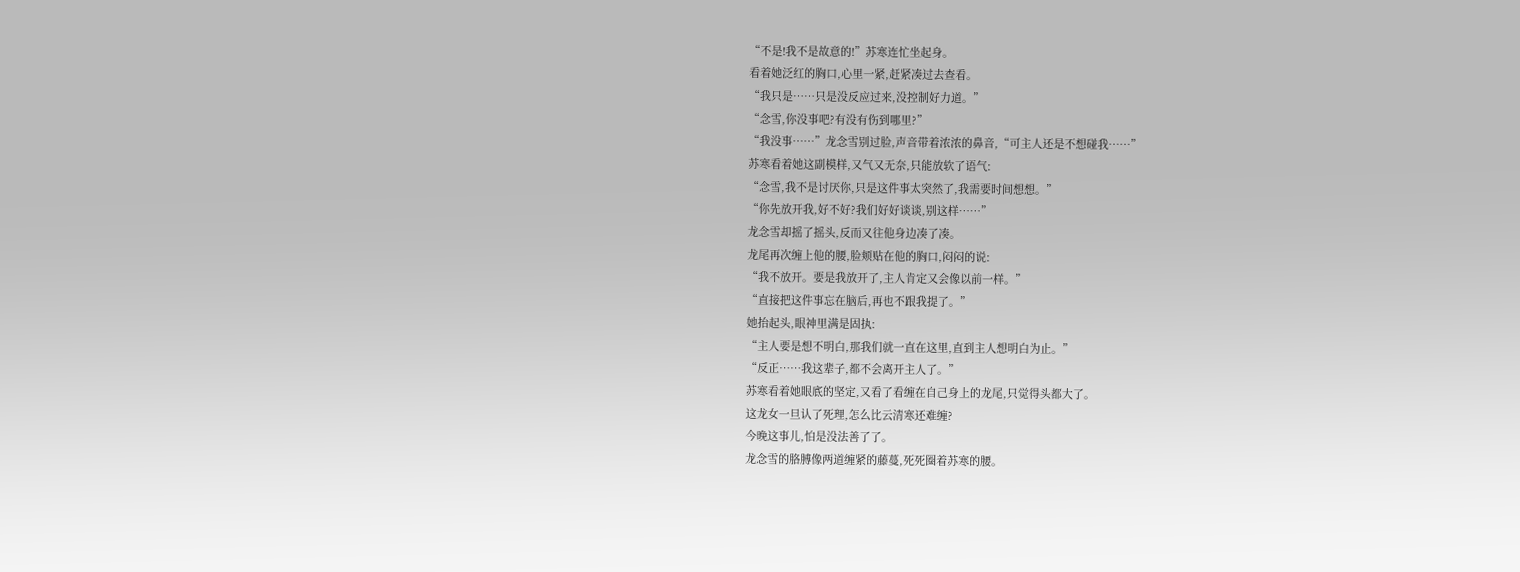“不是!我不是故意的!”苏寒连忙坐起身。
看着她泛红的胸口,心里一紧,赶紧凑过去查看。
“我只是……只是没反应过来,没控制好力道。”
“念雪,你没事吧?有没有伤到哪里?”
“我没事……”龙念雪别过脸,声音带着浓浓的鼻音,“可主人还是不想碰我……”
苏寒看着她这副模样,又气又无奈,只能放软了语气:
“念雪,我不是讨厌你,只是这件事太突然了,我需要时间想想。”
“你先放开我,好不好?我们好好谈谈,别这样……”
龙念雪却摇了摇头,反而又往他身边凑了凑。
龙尾再次缠上他的腰,脸颊贴在他的胸口,闷闷的说:
“我不放开。要是我放开了,主人肯定又会像以前一样。”
“直接把这件事忘在脑后,再也不跟我提了。”
她抬起头,眼神里满是固执:
“主人要是想不明白,那我们就一直在这里,直到主人想明白为止。”
“反正……我这辈子,都不会离开主人了。”
苏寒看着她眼底的坚定,又看了看缠在自己身上的龙尾,只觉得头都大了。
这龙女一旦认了死理,怎么比云清寒还难缠?
今晚这事儿,怕是没法善了了。
龙念雪的胳膊像两道缠紧的藤蔓,死死圈着苏寒的腰。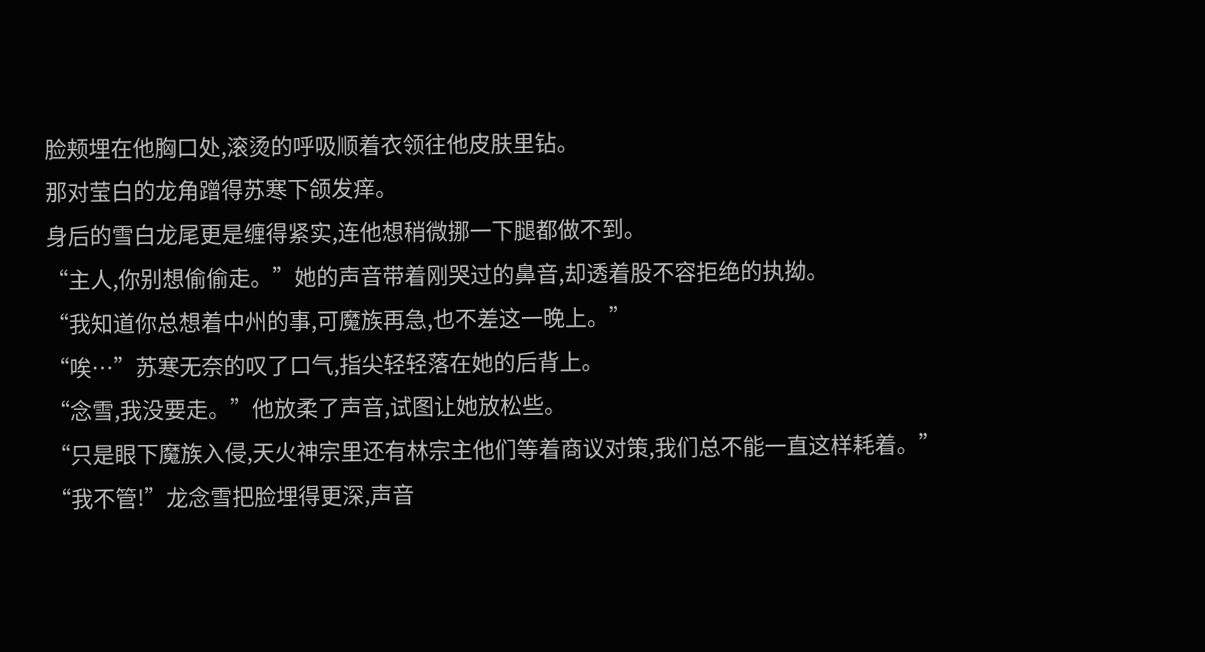脸颊埋在他胸口处,滚烫的呼吸顺着衣领往他皮肤里钻。
那对莹白的龙角蹭得苏寒下颌发痒。
身后的雪白龙尾更是缠得紧实,连他想稍微挪一下腿都做不到。
“主人,你别想偷偷走。”她的声音带着刚哭过的鼻音,却透着股不容拒绝的执拗。
“我知道你总想着中州的事,可魔族再急,也不差这一晚上。”
“唉…”苏寒无奈的叹了口气,指尖轻轻落在她的后背上。
“念雪,我没要走。”他放柔了声音,试图让她放松些。
“只是眼下魔族入侵,天火神宗里还有林宗主他们等着商议对策,我们总不能一直这样耗着。”
“我不管!”龙念雪把脸埋得更深,声音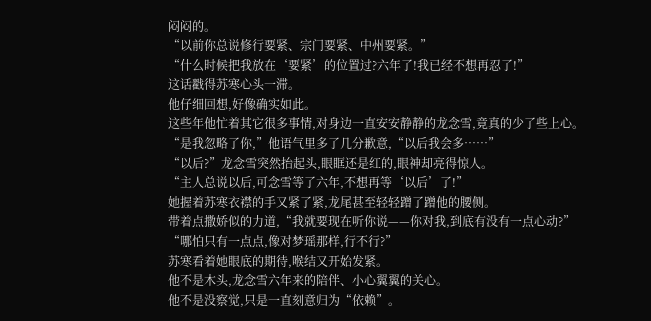闷闷的。
“以前你总说修行要紧、宗门要紧、中州要紧。”
“什么时候把我放在‘要紧’的位置过?六年了!我已经不想再忍了!”
这话戳得苏寒心头一滞。
他仔细回想,好像确实如此。
这些年他忙着其它很多事情,对身边一直安安静静的龙念雪,竟真的少了些上心。
“是我忽略了你,”他语气里多了几分歉意,“以后我会多……”
“以后?”龙念雪突然抬起头,眼眶还是红的,眼神却亮得惊人。
“主人总说以后,可念雪等了六年,不想再等‘以后’了!”
她握着苏寒衣襟的手又紧了紧,龙尾甚至轻轻蹭了蹭他的腰侧。
带着点撒娇似的力道,“我就要现在听你说——你对我,到底有没有一点心动?”
“哪怕只有一点点,像对梦瑶那样,行不行?”
苏寒看着她眼底的期待,喉结又开始发紧。
他不是木头,龙念雪六年来的陪伴、小心翼翼的关心。
他不是没察觉,只是一直刻意归为“依赖”。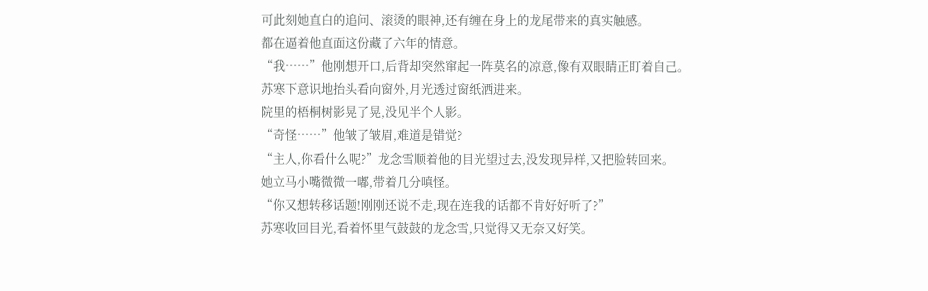可此刻她直白的追问、滚烫的眼神,还有缠在身上的龙尾带来的真实触感。
都在逼着他直面这份藏了六年的情意。
“我……”他刚想开口,后背却突然窜起一阵莫名的凉意,像有双眼睛正盯着自己。
苏寒下意识地抬头看向窗外,月光透过窗纸洒进来。
院里的梧桐树影晃了晃,没见半个人影。
“奇怪……”他皱了皱眉,难道是错觉?
“主人,你看什么呢?”龙念雪顺着他的目光望过去,没发现异样,又把脸转回来。
她立马小嘴微微一嘟,带着几分嗔怪。
“你又想转移话题!刚刚还说不走,现在连我的话都不肯好好听了?”
苏寒收回目光,看着怀里气鼓鼓的龙念雪,只觉得又无奈又好笑。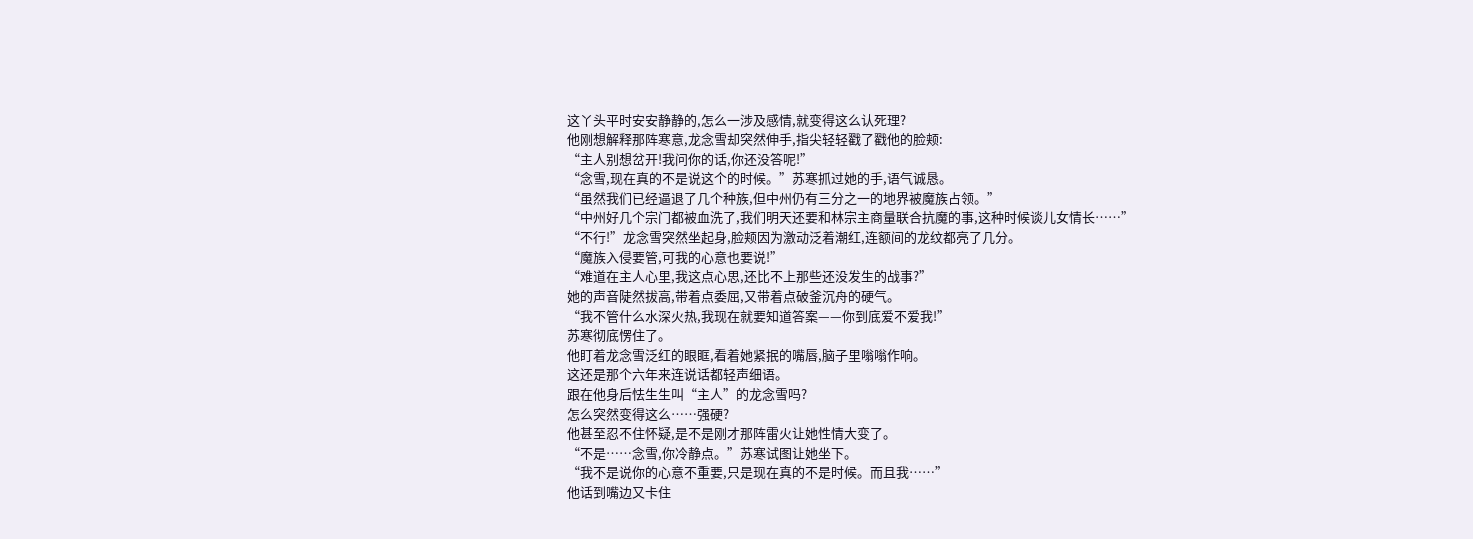这丫头平时安安静静的,怎么一涉及感情,就变得这么认死理?
他刚想解释那阵寒意,龙念雪却突然伸手,指尖轻轻戳了戳他的脸颊:
“主人别想岔开!我问你的话,你还没答呢!”
“念雪,现在真的不是说这个的时候。”苏寒抓过她的手,语气诚恳。
“虽然我们已经逼退了几个种族,但中州仍有三分之一的地界被魔族占领。”
“中州好几个宗门都被血洗了,我们明天还要和林宗主商量联合抗魔的事,这种时候谈儿女情长……”
“不行!”龙念雪突然坐起身,脸颊因为激动泛着潮红,连额间的龙纹都亮了几分。
“魔族入侵要管,可我的心意也要说!”
“难道在主人心里,我这点心思,还比不上那些还没发生的战事?”
她的声音陡然拔高,带着点委屈,又带着点破釜沉舟的硬气。
“我不管什么水深火热,我现在就要知道答案——你到底爱不爱我!”
苏寒彻底愣住了。
他盯着龙念雪泛红的眼眶,看着她紧抿的嘴唇,脑子里嗡嗡作响。
这还是那个六年来连说话都轻声细语。
跟在他身后怯生生叫“主人”的龙念雪吗?
怎么突然变得这么……强硬?
他甚至忍不住怀疑,是不是刚才那阵雷火让她性情大变了。
“不是……念雪,你冷静点。”苏寒试图让她坐下。
“我不是说你的心意不重要,只是现在真的不是时候。而且我……”
他话到嘴边又卡住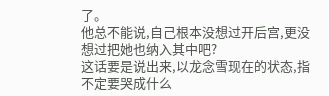了。
他总不能说,自己根本没想过开后宫,更没想过把她也纳入其中吧?
这话要是说出来,以龙念雪现在的状态,指不定要哭成什么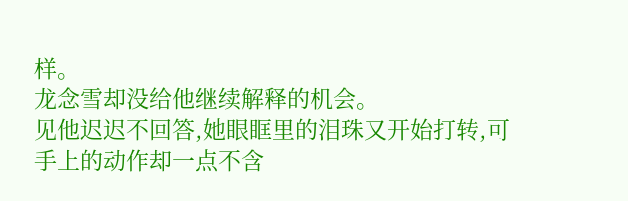样。
龙念雪却没给他继续解释的机会。
见他迟迟不回答,她眼眶里的泪珠又开始打转,可手上的动作却一点不含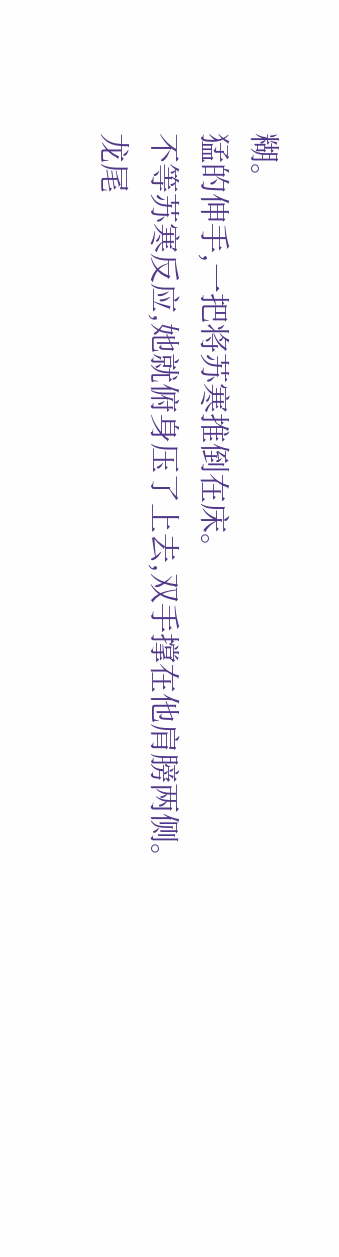糊。
猛的伸手,一把将苏寒推倒在床。
不等苏寒反应,她就俯身压了上去,双手撑在他肩膀两侧。
龙尾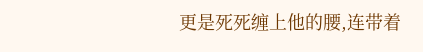更是死死缠上他的腰,连带着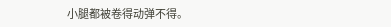小腿都被卷得动弹不得。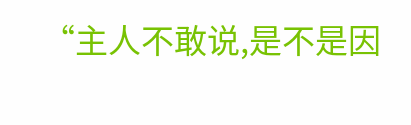“主人不敢说,是不是因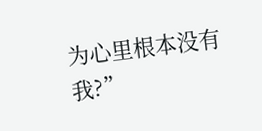为心里根本没有我?”